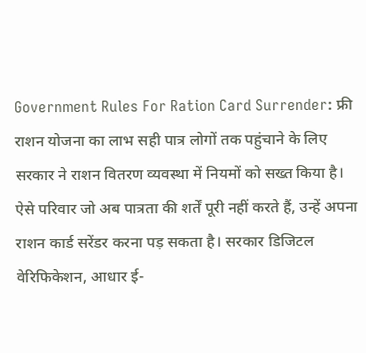Government Rules For Ration Card Surrender: फ्री राशन योजना का लाभ सही पात्र लोगों तक पहुंचाने के लिए सरकार ने राशन वितरण व्यवस्था में नियमों को सख्त किया है। ऐसे परिवार जो अब पात्रता की शर्तें पूरी नहीं करते हैं, उन्हें अपना राशन कार्ड सरेंडर करना पड़ सकता है। सरकार डिजिटल वेरिफिकेशन, आधार ई-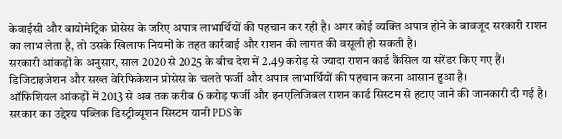केवाईसी और बायोमेट्रिक प्रोसेस के जरिए अपात्र लाभार्थियों की पहचान कर रही है। अगर कोई व्यक्ति अपात्र होने के बावजूद सरकारी राशन का लाभ लेता है, तो उसके खिलाफ नियमों के तहत कार्रवाई और राशन की लागत की वसूली हो सकती है।
सरकारी आंकड़ों के अनुसार, साल 2020 से 2025 के बीच देश में 2.49 करोड़ से ज्यादा राशन कार्ड कैंसिल या सरेंडर किए गए हैं। डिजिटाइजेशन और सख्त वेरिफिकेशन प्रोसेस के चलते फर्जी और अपात्र लाभार्थियों की पहचान करना आसान हुआ है।
ऑफिशियल आंकड़ों में 2013 से अब तक करीब 6 करोड़ फर्जी और इनएलिजिबल राशन कार्ड सिस्टम से हटाए जाने की जानकारी दी गई है। सरकार का उद्देश्य पब्लिक डिस्ट्रीब्यूशन सिस्टम यानी PDS के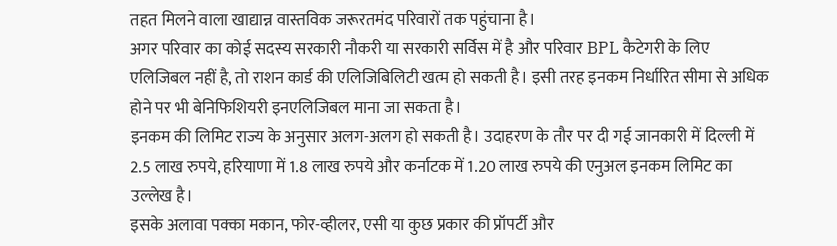तहत मिलने वाला खाद्यान्न वास्तविक जरूरतमंद परिवारों तक पहुंचाना है।
अगर परिवार का कोई सदस्य सरकारी नौकरी या सरकारी सर्विस में है और परिवार BPL कैटेगरी के लिए एलिजिबल नहीं है, तो राशन कार्ड की एलिजिबिलिटी खत्म हो सकती है। इसी तरह इनकम निर्धारित सीमा से अधिक होने पर भी बेनिफिशियरी इनएलिजिबल माना जा सकता है।
इनकम की लिमिट राज्य के अनुसार अलग-अलग हो सकती है। उदाहरण के तौर पर दी गई जानकारी में दिल्ली में 2.5 लाख रुपये, हरियाणा में 1.8 लाख रुपये और कर्नाटक में 1.20 लाख रुपये की एनुअल इनकम लिमिट का उल्लेख है।
इसके अलावा पक्का मकान, फोर-व्हीलर, एसी या कुछ प्रकार की प्रॉपर्टी और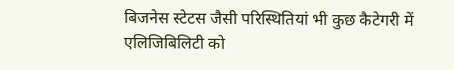बिजनेस स्टेटस जैसी परिस्थितियां भी कुछ कैटेगरी में एलिजिबिलिटी को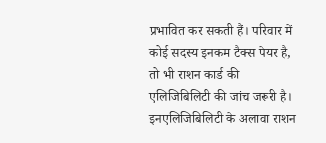प्रभावित कर सकती हैं। परिवार में कोई सदस्य इनकम टैक्स पेयर है, तो भी राशन कार्ड की एलिजिबिलिटी की जांच जरूरी है।
इनएलिजिबिलिटी के अलावा राशन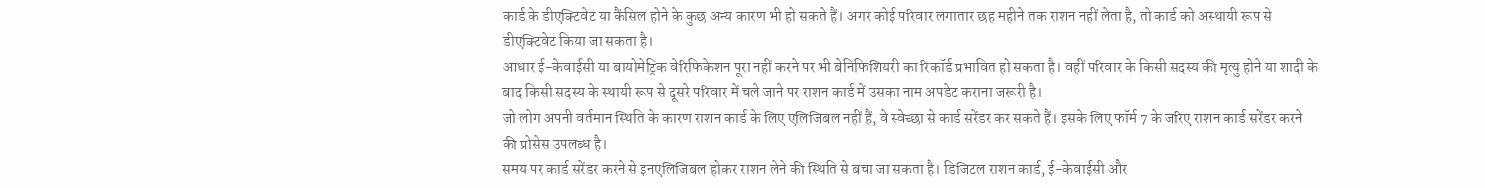कार्ड के डीएक्टिवेट या कैंसिल होने के कुछ अन्य कारण भी हो सकते हैं। अगर कोई परिवार लगातार छह महीने तक राशन नहीं लेता है, तो कार्ड को अस्थायी रूप से डीएक्टिवेट किया जा सकता है।
आधार ई-केवाईसी या बायोमेट्रिक वेरिफिकेशन पूरा नहीं करने पर भी बेनिफिशियरी का रिकॉर्ड प्रभावित हो सकता है। वहीं परिवार के किसी सदस्य की मृत्यु होने या शादी के बाद किसी सदस्य के स्थायी रूप से दूसरे परिवार में चले जाने पर राशन कार्ड में उसका नाम अपडेट कराना जरूरी है।
जो लोग अपनी वर्तमान स्थिति के कारण राशन कार्ड के लिए एलिजिबल नहीं हैं, वे स्वेच्छा से कार्ड सरेंडर कर सकते हैं। इसके लिए फॉर्म 7 के जरिए राशन कार्ड सरेंडर करने की प्रोसेस उपलब्ध है।
समय पर कार्ड सरेंडर करने से इनएलिजिबल होकर राशन लेने की स्थिति से बचा जा सकता है। डिजिटल राशन कार्ड, ई-केवाईसी और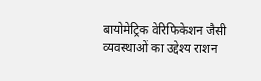बायोमेट्रिक वेरिफिकेशन जैसी व्यवस्थाओं का उद्देश्य राशन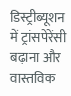डिस्ट्रीब्यूशन में ट्रांसपेरेंसी बढ़ाना और वास्तविक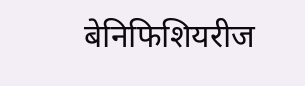बेनिफिशियरीज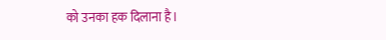को उनका हक दिलाना है।